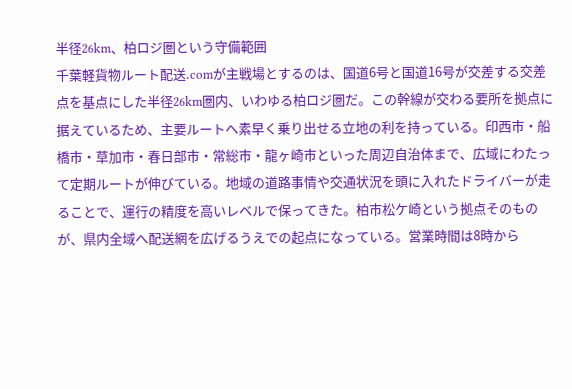半径26km、柏ロジ圏という守備範囲
千葉軽貨物ルート配送.comが主戦場とするのは、国道6号と国道16号が交差する交差点を基点にした半径26km圏内、いわゆる柏ロジ圏だ。この幹線が交わる要所を拠点に据えているため、主要ルートへ素早く乗り出せる立地の利を持っている。印西市・船橋市・草加市・春日部市・常総市・龍ヶ崎市といった周辺自治体まで、広域にわたって定期ルートが伸びている。地域の道路事情や交通状況を頭に入れたドライバーが走ることで、運行の精度を高いレベルで保ってきた。柏市松ケ崎という拠点そのものが、県内全域へ配送網を広げるうえでの起点になっている。営業時間は8時から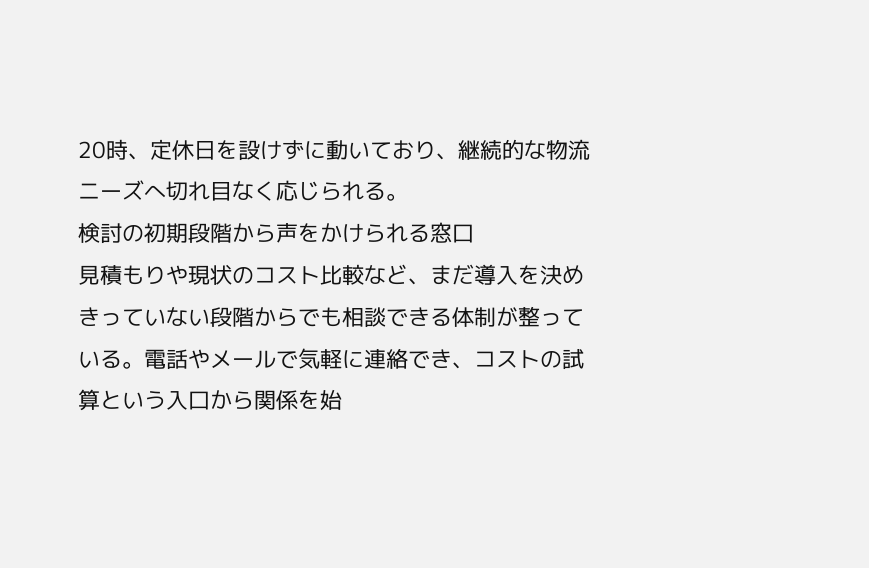20時、定休日を設けずに動いており、継続的な物流ニーズへ切れ目なく応じられる。
検討の初期段階から声をかけられる窓口
見積もりや現状のコスト比較など、まだ導入を決めきっていない段階からでも相談できる体制が整っている。電話やメールで気軽に連絡でき、コストの試算という入口から関係を始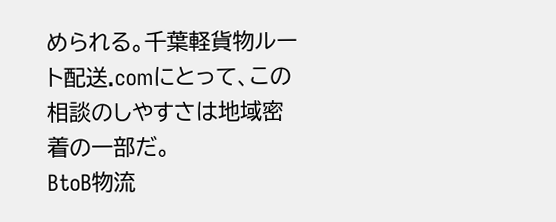められる。千葉軽貨物ルート配送.comにとって、この相談のしやすさは地域密着の一部だ。
BtoB物流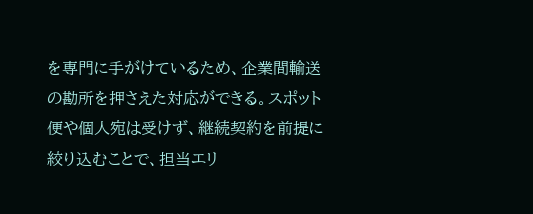を専門に手がけているため、企業間輸送の勘所を押さえた対応ができる。スポット便や個人宛は受けず、継続契約を前提に絞り込むことで、担当エリ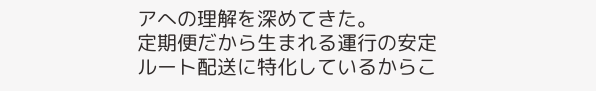アへの理解を深めてきた。
定期便だから生まれる運行の安定
ルート配送に特化しているからこ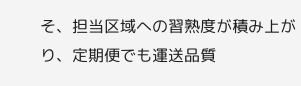そ、担当区域への習熟度が積み上がり、定期便でも運送品質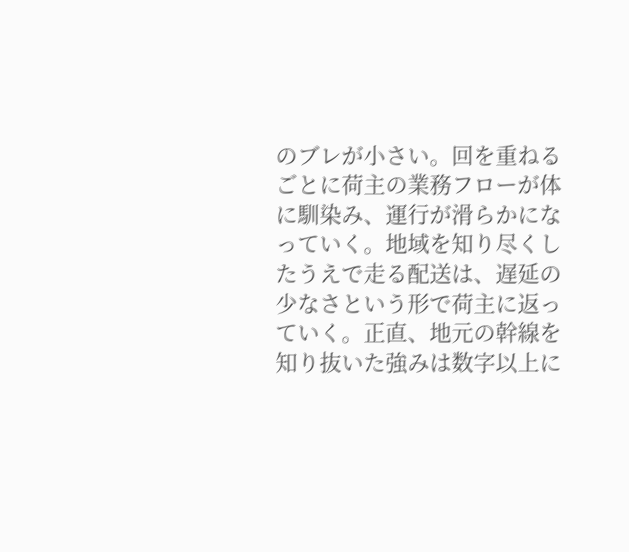のブレが小さい。回を重ねるごとに荷主の業務フローが体に馴染み、運行が滑らかになっていく。地域を知り尽くしたうえで走る配送は、遅延の少なさという形で荷主に返っていく。正直、地元の幹線を知り抜いた強みは数字以上に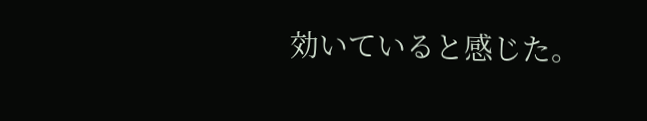効いていると感じた。